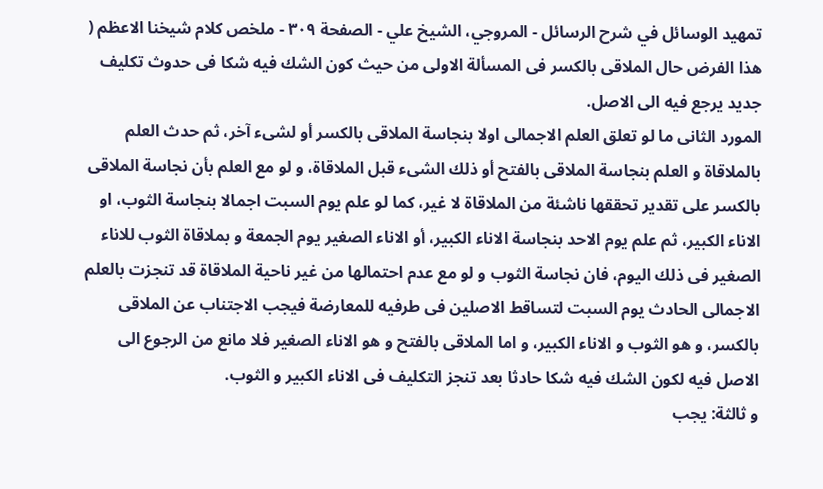تمهيد الوسائل في شرح الرسائل - المروجي، الشيخ علي - الصفحة ٣٠٩ - ملخص كلام شيخنا الاعظم (
هذا الفرض حال الملاقى بالكسر فى المسألة الاولى من حيث كون الشك فيه شكا فى حدوث تكليف جديد يرجع فيه الى الاصل.
المورد الثانى ما لو تعلق العلم الاجمالى اولا بنجاسة الملاقى بالكسر أو لشىء آخر، ثم حدث العلم بالملاقاة و العلم بنجاسة الملاقى بالفتح أو ذلك الشىء قبل الملاقاة، و لو مع العلم بأن نجاسة الملاقى بالكسر على تقدير تحققها ناشئة من الملاقاة لا غير، كما لو علم يوم السبت اجمالا بنجاسة الثوب، او الاناء الكبير، ثم علم يوم الاحد بنجاسة الاناء الكبير، أو الاناء الصغير يوم الجمعة و بملاقاة الثوب للاناء الصغير فى ذلك اليوم، فان نجاسة الثوب و لو مع عدم احتمالها من غير ناحية الملاقاة قد تنجزت بالعلم الاجمالى الحادث يوم السبت لتساقط الاصلين فى طرفيه للمعارضة فيجب الاجتناب عن الملاقى بالكسر، و هو الثوب و الاناء الكبير، و اما الملاقى بالفتح و هو الاناء الصغير فلا مانع من الرجوع الى الاصل فيه لكون الشك فيه شكا حادثا بعد تنجز التكليف فى الاناء الكبير و الثوب.
و ثالثة: يجب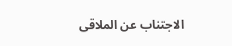الاجتناب عن الملاقى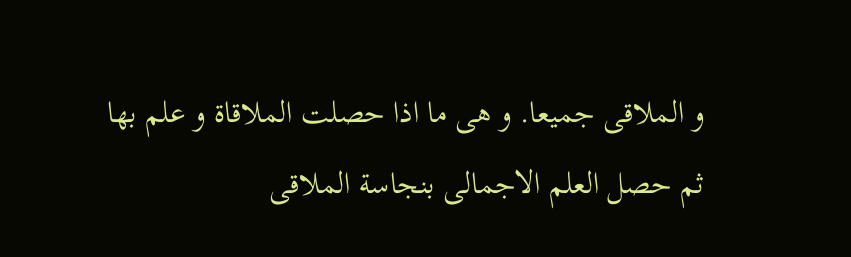و الملاقى جميعا. و هى ما اذا حصلت الملاقاة و علم بها ثم حصل العلم الاجمالى بنجاسة الملاقى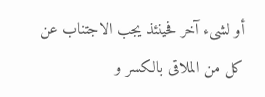أو لشىء آخر فحينئذ يجب الاجتناب عن كل من الملاقى بالكسر و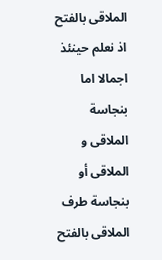الملاقى بالفتح اذ نعلم حينئذ اجمالا اما بنجاسة الملاقى و الملاقى أو بنجاسة طرف الملاقى بالفتح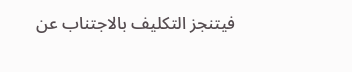فيتنجز التكليف بالاجتناب عن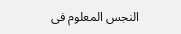النجس المعلوم فى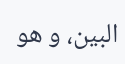البين، و هو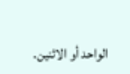الواحد أو الاثنين.